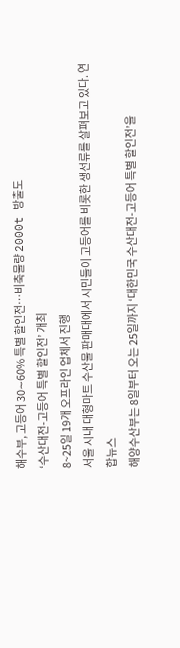해수부, 고등어 30∼60% 특별 할인전…비축물량 2000t 방출도
‘수산대전-고등어 특별 할인전’ 개최
8~25일 19개 오프라인 업체서 진행
서울 시내 대형마트 수산물 판매대에서 시민들이 고등어를 비롯한 생선류를 살펴보고 있다. 연합뉴스
해양수산부는 8일부터 오는 25일까지 ‘대한민국 수산대전-고등어 특별 할인전’을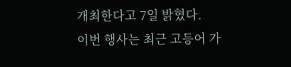개최한다고 7일 밝혔다.
이번 행사는 최근 고등어 가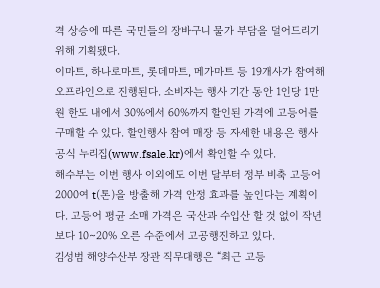격 상승에 따른 국민들의 장바구니 물가 부담을 덜어드리기 위해 기획됐다.
이마트, 하나로마트, 롯데마트, 메가마트 등 19개사가 참여해 오프라인으로 진행된다. 소비자는 행사 기간 동안 1인당 1만 원 한도 내에서 30%에서 60%까지 할인된 가격에 고등어를 구매할 수 있다. 할인행사 참여 매장 등 자세한 내용은 행사 공식 누리집(www.fsale.kr)에서 확인할 수 있다.
해수부는 이번 행사 이외에도 이번 달부터 정부 비축 고등어 2000여 t(톤)을 방출해 가격 안정 효과를 높인다는 계획이다. 고등어 평균 소매 가격은 국산과 수입산 할 것 없이 작년보다 10∼20% 오른 수준에서 고공행진하고 있다.
김성범 해양수산부 장관 직무대행은 “최근 고등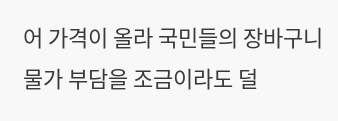어 가격이 올라 국민들의 장바구니 물가 부담을 조금이라도 덜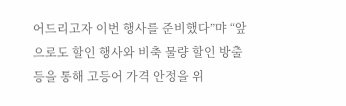어드리고자 이번 행사를 준비했다”먀 “앞으로도 할인 행사와 비축 물량 할인 방출 등을 통해 고등어 가격 안정을 위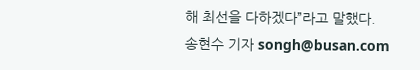해 최선을 다하겠다”라고 말했다.
송현수 기자 songh@busan.com